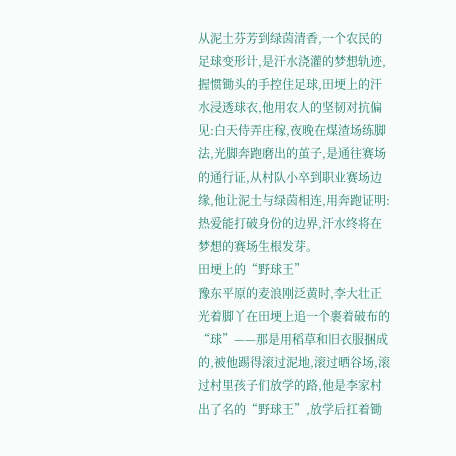从泥土芬芳到绿茵清香,一个农民的足球变形计,是汗水浇灌的梦想轨迹,握惯锄头的手控住足球,田埂上的汗水浸透球衣,他用农人的坚韧对抗偏见:白天侍弄庄稼,夜晚在煤渣场练脚法,光脚奔跑磨出的茧子,是通往赛场的通行证,从村队小卒到职业赛场边缘,他让泥土与绿茵相连,用奔跑证明:热爱能打破身份的边界,汗水终将在梦想的赛场生根发芽。
田埂上的“野球王”
豫东平原的麦浪刚泛黄时,李大壮正光着脚丫在田埂上追一个裹着破布的“球”——那是用稻草和旧衣服捆成的,被他踢得滚过泥地,滚过晒谷场,滚过村里孩子们放学的路,他是李家村出了名的“野球王”,放学后扛着锄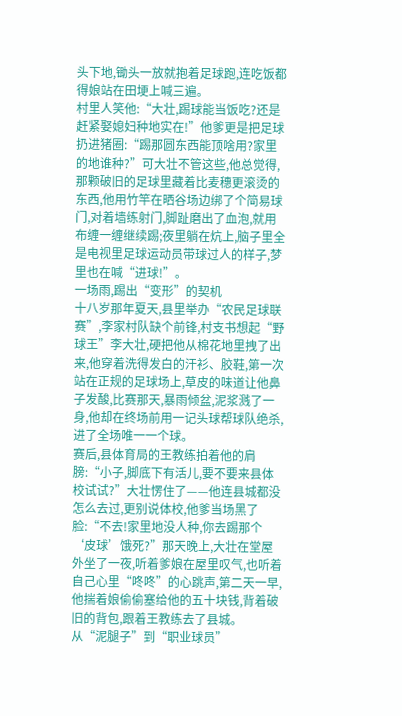头下地,锄头一放就抱着足球跑,连吃饭都得娘站在田埂上喊三遍。
村里人笑他:“大壮,踢球能当饭吃?还是赶紧娶媳妇种地实在!”他爹更是把足球扔进猪圈:“踢那圆东西能顶啥用?家里的地谁种?”可大壮不管这些,他总觉得,那颗破旧的足球里藏着比麦穗更滚烫的东西,他用竹竿在晒谷场边绑了个简易球门,对着墙练射门,脚趾磨出了血泡,就用布缠一缠继续踢;夜里躺在炕上,脑子里全是电视里足球运动员带球过人的样子,梦里也在喊“进球!”。
一场雨,踢出“变形”的契机
十八岁那年夏天,县里举办“农民足球联赛”,李家村队缺个前锋,村支书想起“野球王”李大壮,硬把他从棉花地里拽了出来,他穿着洗得发白的汗衫、胶鞋,第一次站在正规的足球场上,草皮的味道让他鼻子发酸,比赛那天,暴雨倾盆,泥浆溅了一身,他却在终场前用一记头球帮球队绝杀,进了全场唯一一个球。
赛后,县体育局的王教练拍着他的肩膀:“小子,脚底下有活儿,要不要来县体校试试?”大壮愣住了——他连县城都没怎么去过,更别说体校,他爹当场黑了脸:“不去!家里地没人种,你去踢那个‘皮球’饿死?”那天晚上,大壮在堂屋外坐了一夜,听着爹娘在屋里叹气,也听着自己心里“咚咚”的心跳声,第二天一早,他揣着娘偷偷塞给他的五十块钱,背着破旧的背包,跟着王教练去了县城。
从“泥腿子”到“职业球员”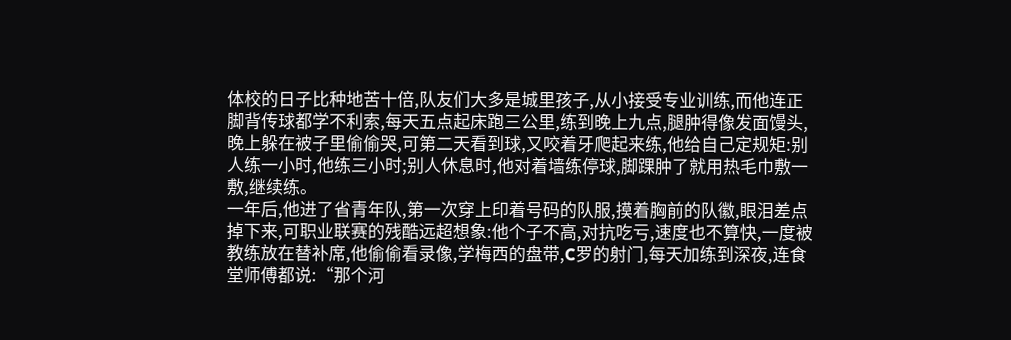体校的日子比种地苦十倍,队友们大多是城里孩子,从小接受专业训练,而他连正脚背传球都学不利索,每天五点起床跑三公里,练到晚上九点,腿肿得像发面馒头,晚上躲在被子里偷偷哭,可第二天看到球,又咬着牙爬起来练,他给自己定规矩:别人练一小时,他练三小时;别人休息时,他对着墙练停球,脚踝肿了就用热毛巾敷一敷,继续练。
一年后,他进了省青年队,第一次穿上印着号码的队服,摸着胸前的队徽,眼泪差点掉下来,可职业联赛的残酷远超想象:他个子不高,对抗吃亏,速度也不算快,一度被教练放在替补席,他偷偷看录像,学梅西的盘带,C罗的射门,每天加练到深夜,连食堂师傅都说:“那个河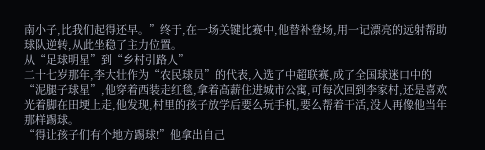南小子,比我们起得还早。”终于,在一场关键比赛中,他替补登场,用一记漂亮的远射帮助球队逆转,从此坐稳了主力位置。
从“足球明星”到“乡村引路人”
二十七岁那年,李大壮作为“农民球员”的代表,入选了中超联赛,成了全国球迷口中的“泥腿子球星”,他穿着西装走红毯,拿着高薪住进城市公寓,可每次回到李家村,还是喜欢光着脚在田埂上走,他发现,村里的孩子放学后要么玩手机,要么帮着干活,没人再像他当年那样踢球。
“得让孩子们有个地方踢球!”他拿出自己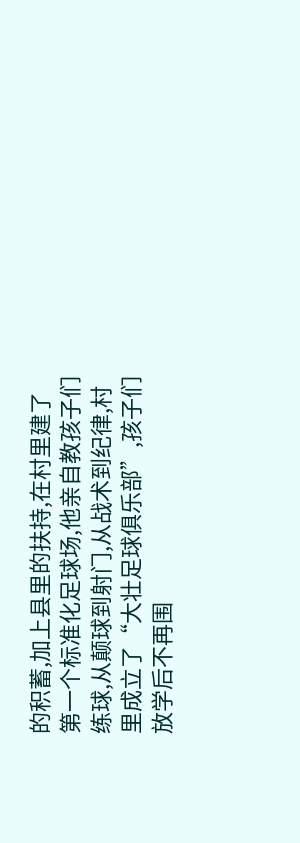的积蓄,加上县里的扶持,在村里建了第一个标准化足球场,他亲自教孩子们练球,从颠球到射门,从战术到纪律,村里成立了“大壮足球俱乐部”,孩子们放学后不再围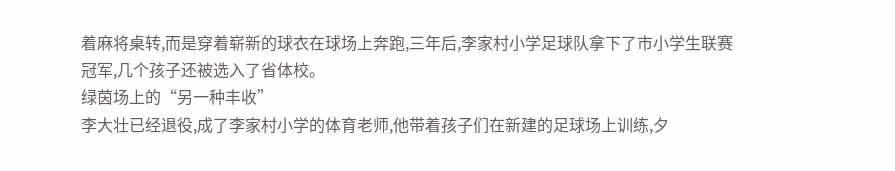着麻将桌转,而是穿着崭新的球衣在球场上奔跑,三年后,李家村小学足球队拿下了市小学生联赛冠军,几个孩子还被选入了省体校。
绿茵场上的“另一种丰收”
李大壮已经退役,成了李家村小学的体育老师,他带着孩子们在新建的足球场上训练,夕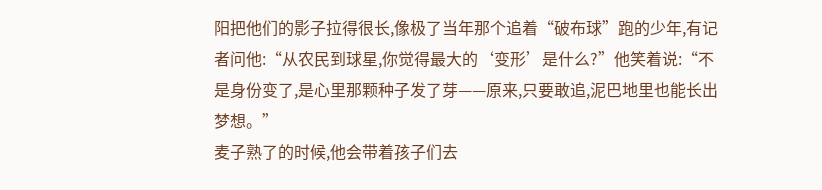阳把他们的影子拉得很长,像极了当年那个追着“破布球”跑的少年,有记者问他:“从农民到球星,你觉得最大的‘变形’是什么?”他笑着说:“不是身份变了,是心里那颗种子发了芽——原来,只要敢追,泥巴地里也能长出梦想。”
麦子熟了的时候,他会带着孩子们去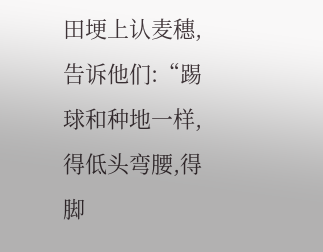田埂上认麦穗,告诉他们:“踢球和种地一样,得低头弯腰,得脚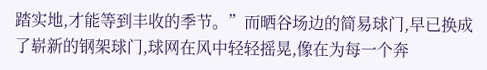踏实地,才能等到丰收的季节。”而晒谷场边的简易球门,早已换成了崭新的钢架球门,球网在风中轻轻摇晃,像在为每一个奔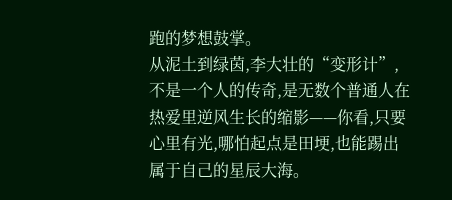跑的梦想鼓掌。
从泥土到绿茵,李大壮的“变形计”,不是一个人的传奇,是无数个普通人在热爱里逆风生长的缩影——你看,只要心里有光,哪怕起点是田埂,也能踢出属于自己的星辰大海。